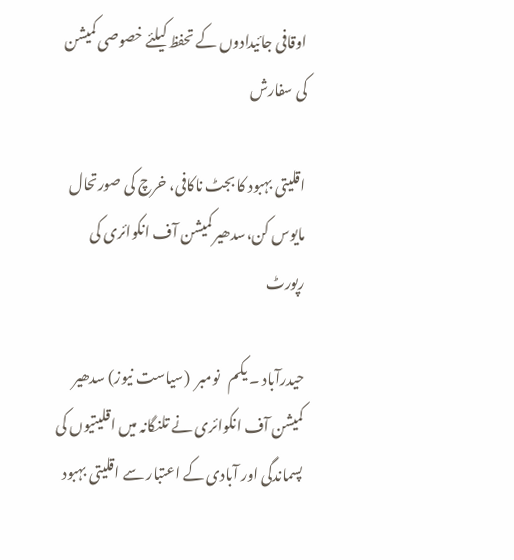اوقافی جائیدادوں کے تحفظ کیلئے خصوصی کمیشن کی سفارش

اقلیتی بہبود کا بجٹ ناکافی، خرچ کی صورتحال مایوس کن،سدھیر کمیشن آف انکوائری کی رپورٹ

حیدرآباد ۔ یکم   نومبر  (سیاست نیوز) سدھیر کمیشن آف انکوائری نے تلنگانہ میں اقلیتیوں کی پسماندگی اور آبادی کے اعتبار سے اقلیتی بہبود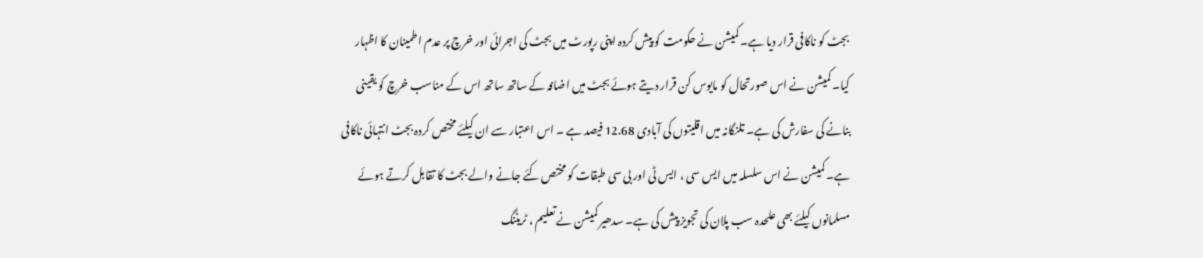بجٹ کو ناکافی قرار دیا ہے۔ کمیشن نے حکومت کو پیش کردہ اپنی رپورٹ میں بجٹ کی اجرائی اور خرچ پر عدم اطمینان کا اظہار کیا۔ کمیشن نے اس صورتحال کو مایوس کن قرار دیتے ہوئے بجٹ میں اضافہ کے ساتھ ساتھ اس کے مناسب خرچ کو یقینی بنانے کی سفارش کی ہے۔ تلنگانہ میں اقلیتوں کی آبادی 12.68 فیصد ہے ۔ اس اعتبار سے ان کیلئے مختص کردہ بجٹ انتہائی ناکافی ہے۔ کمیشن نے اس سلسلہ میں ایس سی ، ایس ٹی اور بی سی طبقات کو مختص کئے جانے والے بجٹ کا تقابل کرتے ہوئے مسلمانوں کیلئے بھی علحدہ سب پلان کی تجویز پیش کی ہے۔ سدھیر کمیشن نے تعلیم ، ٹریننگ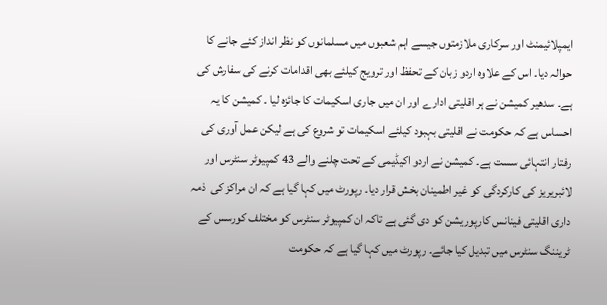ایمپلائیمنٹ اور سرکاری ملازمتوں جیسے اہم شعبوں میں مسلمانوں کو نظر انداز کئے جانے کا حوالہ دیا۔ اس کے علاوہ اردو زبان کے تحفظ اور ترویج کیلئے بھی اقدامات کرنے کی سفارش کی ہے۔ سدھیر کمیشن نے ہر اقلیتی ادارے اور ان میں جاری اسکیمات کا جائزہ لیا ۔ کمیشن کا یہ احساس ہے کہ حکومت نے اقلیتی بہبود کیلئے اسکیمات تو شروع کی ہے لیکن عمل آوری کی رفتار انتہائی سست ہے۔ کمیشن نے اردو اکیڈیمی کے تحت چلنے والے 43 کمپیوٹر سنٹرس اور لائبریریز کی کارکردگی کو غیر اطمینان بخش قرار دیا۔ رپورٹ میں کہا گیا ہے کہ ان مراکز کی  ذمہ داری اقلیتی فینانس کارپوریشن کو دی گئی ہے تاکہ ان کمپیوٹر سنٹرس کو مختلف کورسس کے ٹریننگ سنٹرس میں تبدیل کیا جائے۔ رپورٹ میں کہا گیا ہے کہ حکومت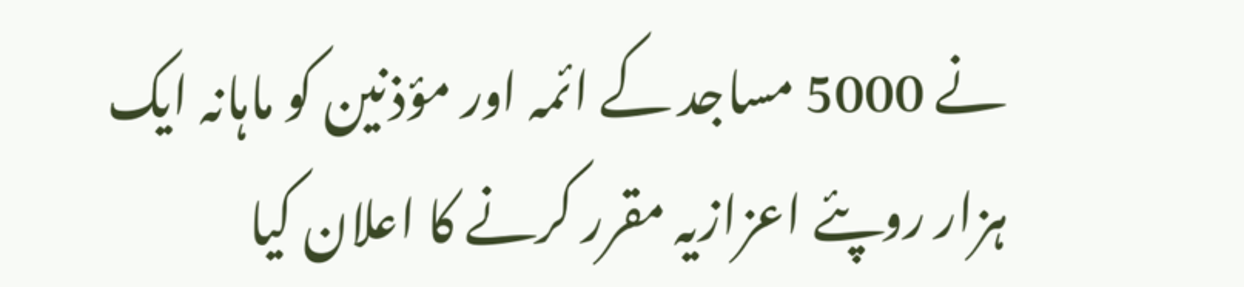نے 5000 مساجد کے ائمہ اور مؤذنین کو ماہانہ ایک ہزار روپئے اعزازیہ مقرر کرنے کا اعلان کیا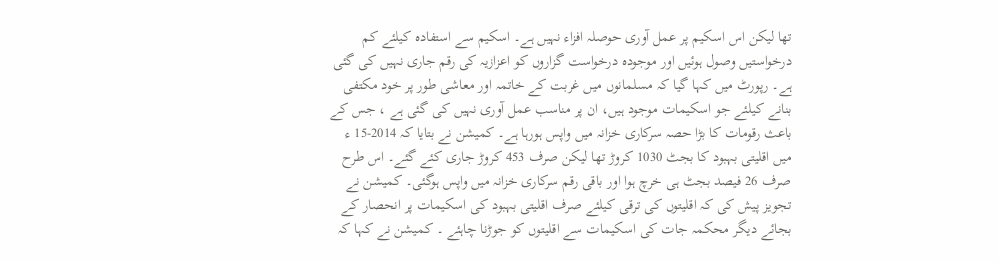تھا لیکن اس اسکیم پر عمل آوری حوصلہ افزاء نہیں ہے۔ اسکیم سے استفادہ کیلئے کم درخواستیں وصول ہوئیں اور موجودہ درخواست گزاروں کو اعزازیہ کی رقم جاری نہیں کی گئی ہے۔ رپورٹ میں کہا گیا کہ مسلمانوں میں غربت کے خاتمہ اور معاشی طور پر خود مکتفی بنانے کیلئے جو اسکیمات موجود ہیں، ان پر مناسب عمل آوری نہیں کی گئی ہے ، جس کے باعث رقومات کا بڑا حصہ سرکاری خزانہ میں واپس ہورہا ہے۔ کمیشن نے بتایا کہ 2014-15 ء میں اقلیتی بہبود کا بجٹ 1030 کروڑ تھا لیکن صرف 453 کروڑ جاری کئے گئے۔ اس طرح صرف 26 فیصد بجٹ ہی خرچ ہوا اور باقی رقم سرکاری خزانہ میں واپس ہوگئی۔ کمیشن نے تجویز پیش کی کہ اقلیتوں کی ترقی کیلئے صرف اقلیتی بہبود کی اسکیمات پر انحصار کے بجائے دیگر محکمہ جات کی اسکیمات سے اقلیتوں کو جوڑنا چاہئے ۔ کمیشن نے کہا کہ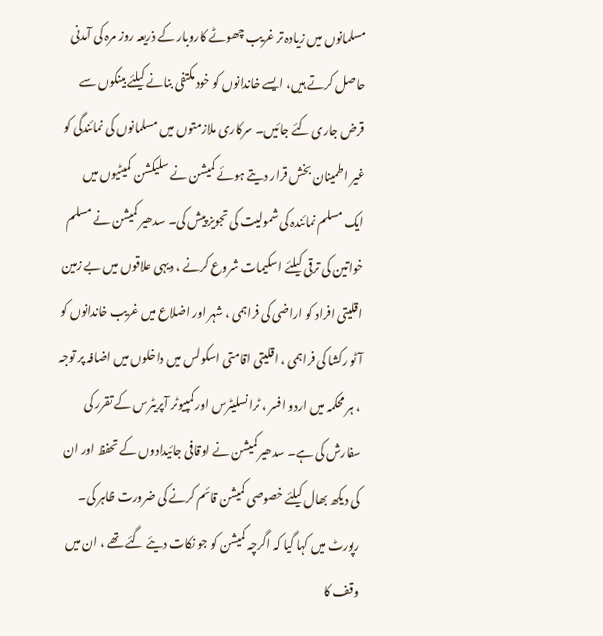مسلمانوں میں زیادہ تر غریب چھوٹے کاروبار کے ذریعہ روز مرہ کی آمدنی حاصل کرتے ہیں، ایسے خاندانوں کو خود مکتفی بنانے کیلئے بینکوں سے قرض جاری کئے جائیں۔ سرکاری ملازمتوں میں مسلمانوں کی نمائندگی کو غیر اطمینان بخش قرار دیتے ہوئے کمیشن نے سلیکشن کمیٹیوں میں ایک مسلم نمائندہ کی شمولیت کی تجویز پیش کی۔ سدھیر کمیشن نے مسلم خواتین کی ترقی کیلئے اسکیمات شروع کرنے ، دیہی علاقوں میں بے زمین اقلیتی افراد کو اراضی کی فراہمی ، شہر اور اضلاع میں غریب خاندانوں کو آٹو رکشا کی فراہمی ، اقلیتی اقامتی اسکولس میں داخلوں میں اضافہ پر توجہ ، ہر محکمہ میں اردو افسر ، ٹرانسلیٹرس اور کمپیوٹر آپریٹرس کے تقرر کی سفارش کی ہے۔ سدھیر کمیشن نے اوقافی جائیدادوں کے تحفظ اور ان کی دیکھ بھال کیلئے خصوصی کمیشن قائم کرنے کی ضرورت ظاہر کی۔ رپورٹ میں کہا گیا کہ اگرچہ کمیشن کو جو نکات دیئے گئے تھے ، ان میں وقف کا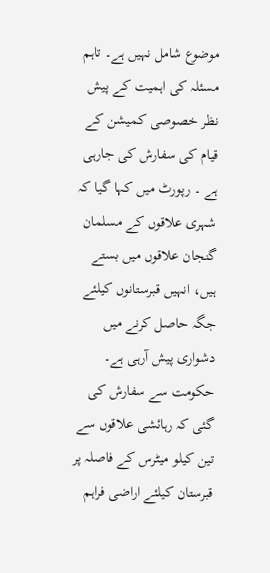موضوع شامل نہیں ہے۔ تاہم مسئلہ کی اہمیت کے پیش نظر خصوصی کمیشن کے قیام کی سفارش کی جارہی ہے ۔ رپورٹ میں کہا گیا کہ شہری علاقوں کے مسلمان گنجان علاقوں میں بستے ہیں، انہیں قبرستانوں کیلئے جگہ حاصل کرنے میں دشواری پیش آرہی ہے۔ حکومت سے سفارش کی گئی کہ رہائشی علاقوں سے تین کیلو میٹرس کے فاصلہ پر قبرستان کیلئے اراضی فراہم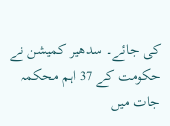کی جائے۔ سدھیر کمیشن نے حکومت کے 37 اہم محکمہ جات میں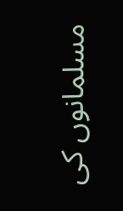مسلمانوں کی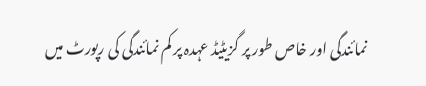نمائندگی اور خاص طور پر گزیٹیڈ عہدہ پر کم نمائندگی کی رپورٹ میں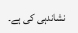نشاندہی کی ہے۔